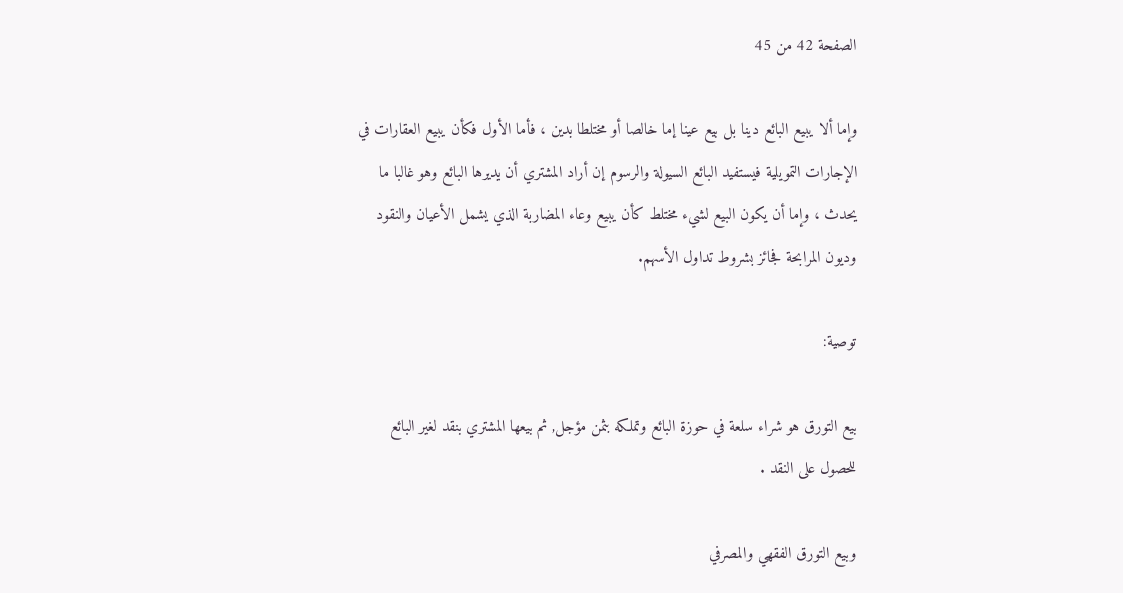الصفحة 42 من 45

وإما ألا يبيع البائع دينا بل بيع عينا إما خالصا أو مختلطا بدين ، فأما الأول فكأن يبيع العقارات في الإجارات التمويلية فيستفيد البائع السيولة والرسوم إن أراد المشتري أن يديرها البائع وهو غالبا ما يحدث ، وإما أن يكون البيع لشيء مختلط كأن يبيع وعاء المضاربة الذي يشمل الأعيان والنقود وديون المرابحة فجائز بشروط تداول الأسهم.

توصية:

بيع التورق هو شراء سلعة في حوزة البائع وتملكه بثمن مؤجل, ثم بيعها المشتري بنقد لغير البائع للحصول على النقد .

وبيع التورق الفقهي والمصرفي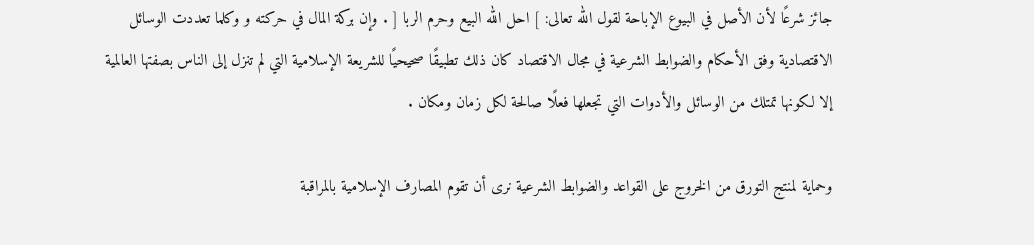جائز شرعًا لأن الأصل في البيوع الإباحة لقول الله تعالى: ] احل الله البيع وحرم الربا [ . وإن بركة المال في حركته و وكلما تعددت الوسائل الاقتصادية وفق الأحكام والضوابط الشرعية في مجال الاقتصاد كان ذلك تطبيقًا صحيحيًا للشريعة الإسلامية التي لم تنزل إلى الناس بصفتها العالمية إلا لكونها تمتلك من الوسائل والأدوات التي تجعلها فعلًا صالحة لكل زمان ومكان .

وحماية لمنتج التورق من الخروج على القواعد والضوابط الشرعية نرى أن تقوم المصارف الإسلامية بالمراقبة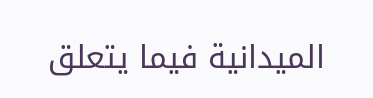الميدانية فيما يتعلق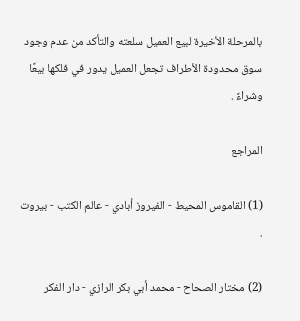بالمرحلة الأخيرة لبيع العميل سلعته والتأكد من عدم وجود سوق محدودة الأطراف تجعل العميل يدور في فلكها بيعًا وشراءً .

المراجع

(1) القاموس المحيط - الفيروز أبادي - عالم الكتب - بيروت .

(2) مختار الصحاح - محمد أبي بكر الرازي - دار الفكر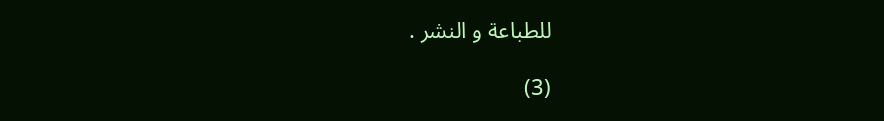للطباعة و النشر .

(3)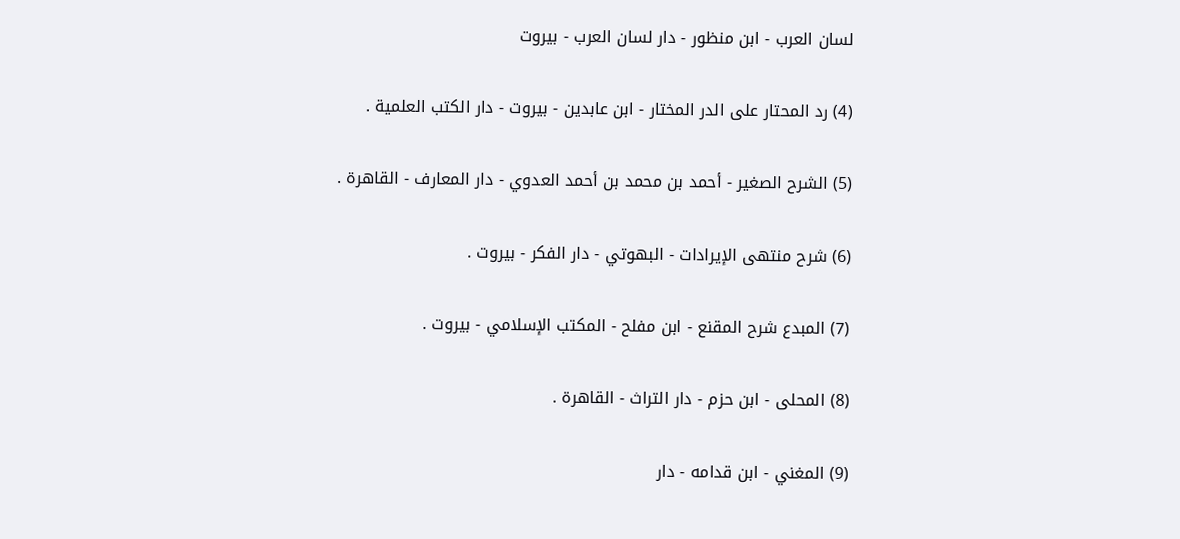لسان العرب - ابن منظور - دار لسان العرب - بيروت

(4) رد المحتار على الدر المختار - ابن عابدين - بيروت - دار الكتب العلمية .

(5) الشرح الصغير - أحمد بن محمد بن أحمد العدوي - دار المعارف - القاهرة .

(6) شرح منتهى الإيرادات - البهوتي - دار الفكر - بيروت .

(7) المبدع شرح المقنع - ابن مفلح - المكتب الإسلامي - بيروت .

(8) المحلى - ابن حزم - دار التراث - القاهرة .

(9) المغني - ابن قدامه - دار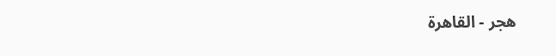هجر - القاهرة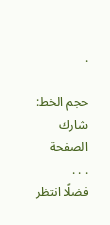.

حجم الخط:
شارك الصفحة
. . .
فضلًا انتظر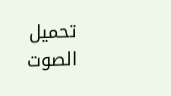تحميل الصوت